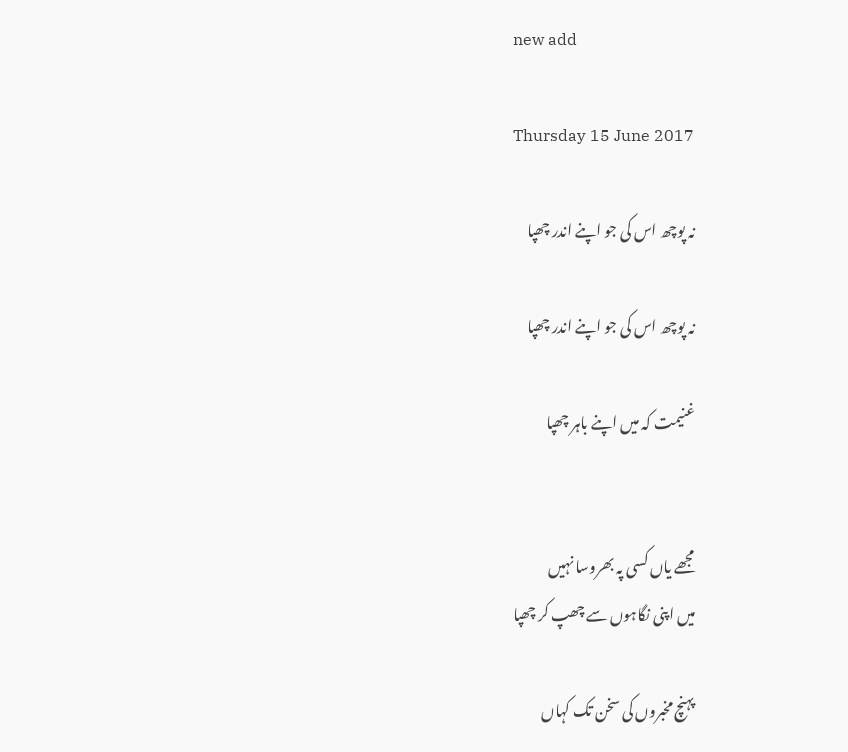new add

Thursday 15 June 2017

نہ پوچھ اس کی جو اپنے اندر چھپا

نہ پوچھ اس کی جو اپنے اندر چھپا

غنیمت کہ میں اپنے باہر چھپا


مجھے یاں کسی پہ بھروسا نہیں
میں اپنی نگاہوں سے چھپ کر چھپا

پہنچ مخبروں کی سخن تک کہاں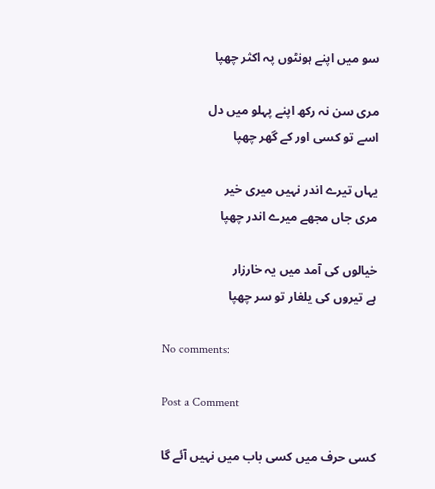سو میں اپنے ہونٹوں پہ اکثر چھپا

مری سن نہ رکھ اپنے پہلو میں دل
اسے تو کسی اور کے گھر چھپا

یہاں تیرے اندر نہیں میری خیر
مری جاں مجھے میرے اندر چھپا

خیالوں کی آمد میں یہ خارزار
ہے تیروں کی یلغار تو سر چھپا

No comments:

Post a Comment

کسی حرف میں کسی باب میں نہیں آئے گا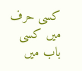کسی حرف میں کسی باب میں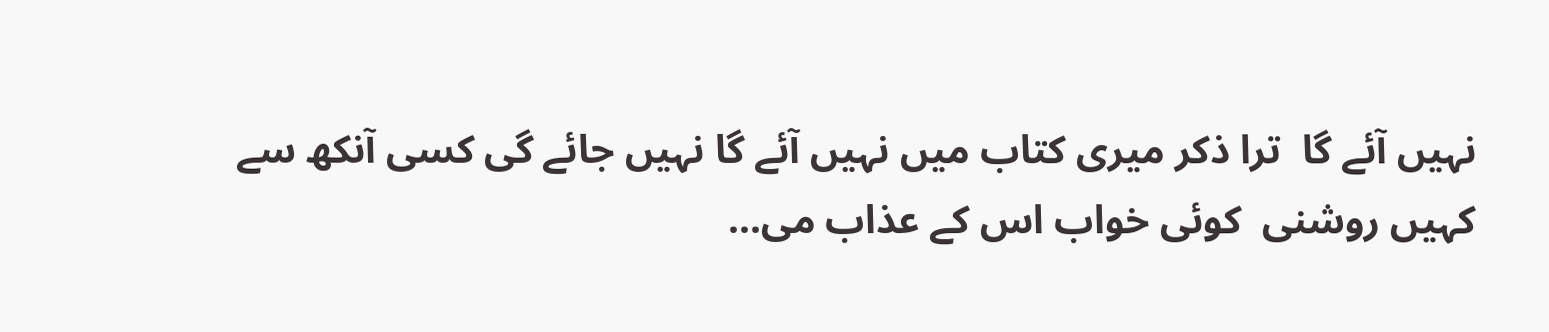نہیں آئے گا  ترا ذکر میری کتاب میں نہیں آئے گا نہیں جائے گی کسی آنکھ سے کہیں روشنی  کوئی خواب اس کے عذاب می...